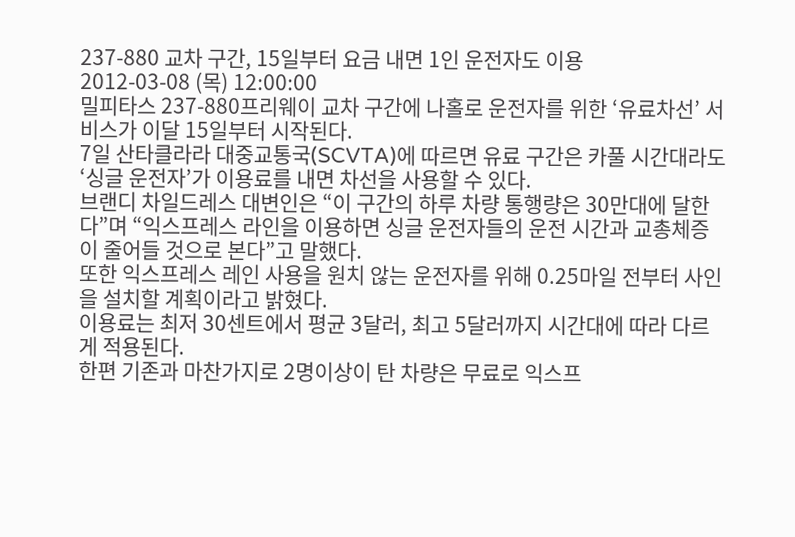237-880 교차 구간, 15일부터 요금 내면 1인 운전자도 이용
2012-03-08 (목) 12:00:00
밀피타스 237-880프리웨이 교차 구간에 나홀로 운전자를 위한 ‘유료차선’ 서비스가 이달 15일부터 시작된다.
7일 산타클라라 대중교통국(SCVTA)에 따르면 유료 구간은 카풀 시간대라도 ‘싱글 운전자’가 이용료를 내면 차선을 사용할 수 있다.
브랜디 차일드레스 대변인은 “이 구간의 하루 차량 통행량은 30만대에 달한다”며 “익스프레스 라인을 이용하면 싱글 운전자들의 운전 시간과 교총체증이 줄어들 것으로 본다”고 말했다.
또한 익스프레스 레인 사용을 원치 않는 운전자를 위해 0.25마일 전부터 사인을 설치할 계획이라고 밝혔다.
이용료는 최저 30센트에서 평균 3달러, 최고 5달러까지 시간대에 따라 다르게 적용된다.
한편 기존과 마찬가지로 2명이상이 탄 차량은 무료로 익스프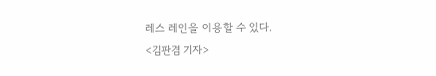레스 레인을 이용할 수 있다.
<김판겸 기자>